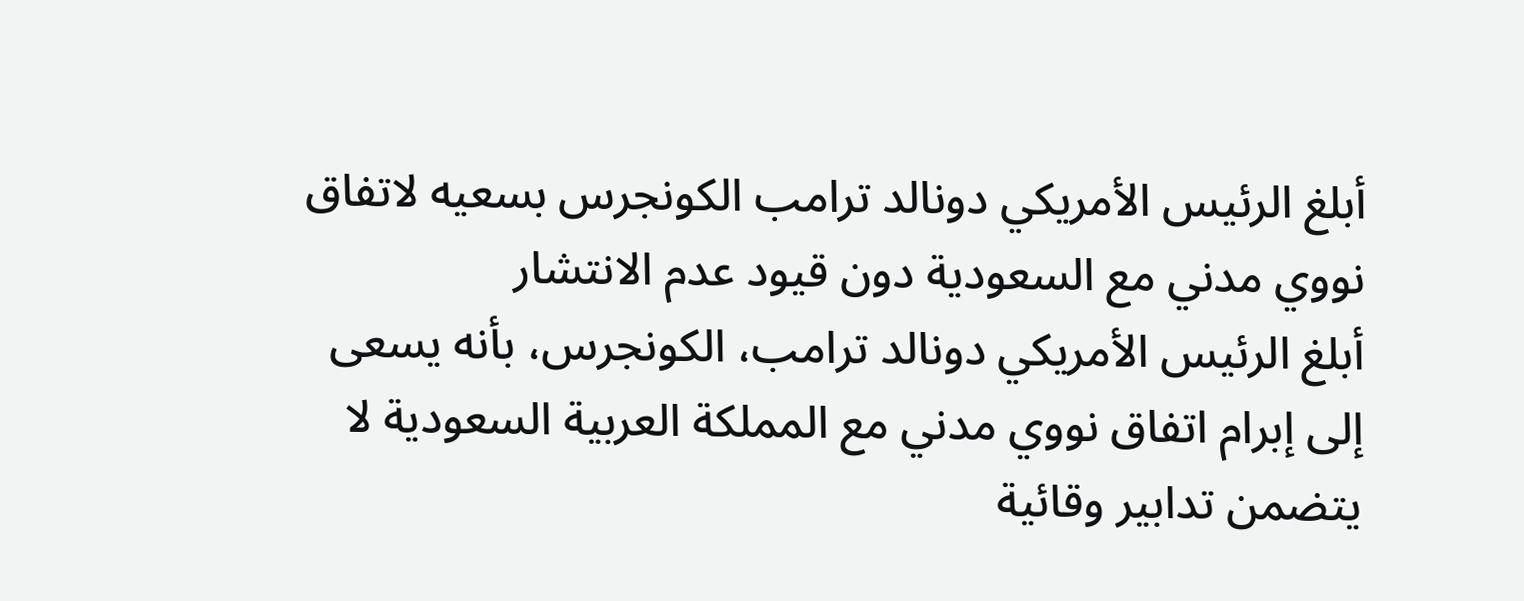أبلغ الرئيس الأمريكي دونالد ترامب الكونجرس بسعيه لاتفاق نووي مدني مع السعودية دون قيود عدم الانتشار
أبلغ الرئيس الأمريكي دونالد ترامب، الكونجرس، بأنه يسعى إلى إبرام اتفاق نووي مدني مع المملكة العربية السعودية لا يتضمن تدابير وقائية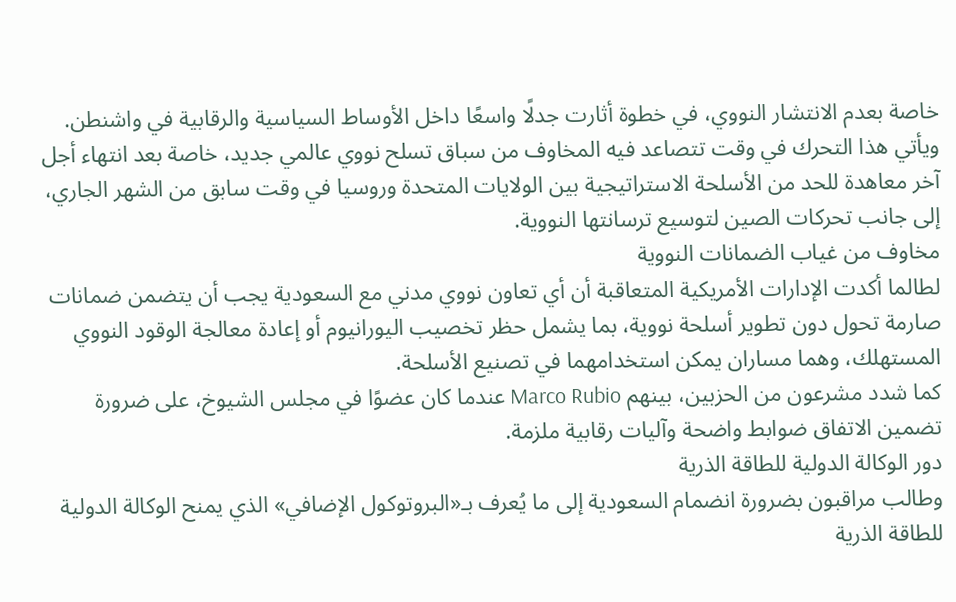خاصة بعدم الانتشار النووي، في خطوة أثارت جدلًا واسعًا داخل الأوساط السياسية والرقابية في واشنطن.
ويأتي هذا التحرك في وقت تتصاعد فيه المخاوف من سباق تسلح نووي عالمي جديد، خاصة بعد انتهاء أجل آخر معاهدة للحد من الأسلحة الاستراتيجية بين الولايات المتحدة وروسيا في وقت سابق من الشهر الجاري، إلى جانب تحركات الصين لتوسيع ترسانتها النووية.
مخاوف من غياب الضمانات النووية
لطالما أكدت الإدارات الأمريكية المتعاقبة أن أي تعاون نووي مدني مع السعودية يجب أن يتضمن ضمانات صارمة تحول دون تطوير أسلحة نووية، بما يشمل حظر تخصيب اليورانيوم أو إعادة معالجة الوقود النووي المستهلك، وهما مساران يمكن استخدامهما في تصنيع الأسلحة.
كما شدد مشرعون من الحزبين، بينهم Marco Rubio عندما كان عضوًا في مجلس الشيوخ، على ضرورة تضمين الاتفاق ضوابط واضحة وآليات رقابية ملزمة.
دور الوكالة الدولية للطاقة الذرية
وطالب مراقبون بضرورة انضمام السعودية إلى ما يُعرف بـ«البروتوكول الإضافي» الذي يمنح الوكالة الدولية للطاقة الذرية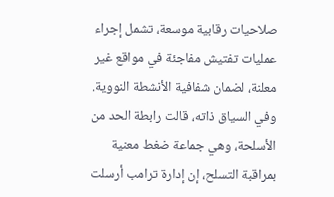صلاحيات رقابية موسعة، تشمل إجراء عمليات تفتيش مفاجئة في مواقع غير معلنة، لضمان شفافية الأنشطة النووية.
وفي السياق ذاته، قالت رابطة الحد من الأسلحة، وهي جماعة ضغط معنية بمراقبة التسلح، إن إدارة ترامب أرسلت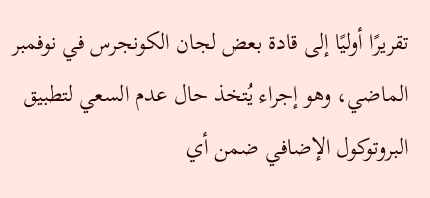تقريرًا أوليًا إلى قادة بعض لجان الكونجرس في نوفمبر الماضي، وهو إجراء يُتخذ حال عدم السعي لتطبيق البروتوكول الإضافي ضمن أي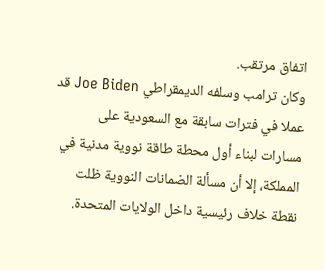اتفاق مرتقب.
وكان ترامب وسلفه الديمقراطي Joe Biden قد عملا في فترات سابقة مع السعودية على مسارات لبناء أول محطة طاقة نووية مدنية في المملكة، إلا أن مسألة الضمانات النووية ظلت نقطة خلاف رئيسية داخل الولايات المتحدة.